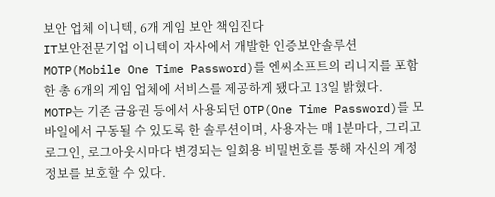보안 업체 이니텍, 6개 게임 보안 책임진다
IT보안전문기업 이니텍이 자사에서 개발한 인증보안솔루션 MOTP(Mobile One Time Password)를 엔씨소프트의 리니지를 포함한 총 6개의 게임 업체에 서비스를 제공하게 됐다고 13일 밝혔다.
MOTP는 기존 금융권 등에서 사용되던 OTP(One Time Password)를 모바일에서 구동될 수 있도록 한 솔루션이며, 사용자는 매 1분마다, 그리고 로그인, 로그아웃시마다 변경되는 일회용 비밀번호를 통해 자신의 계정정보를 보호할 수 있다.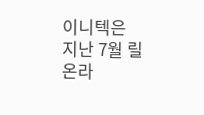이니텍은 지난 7월 릴 온라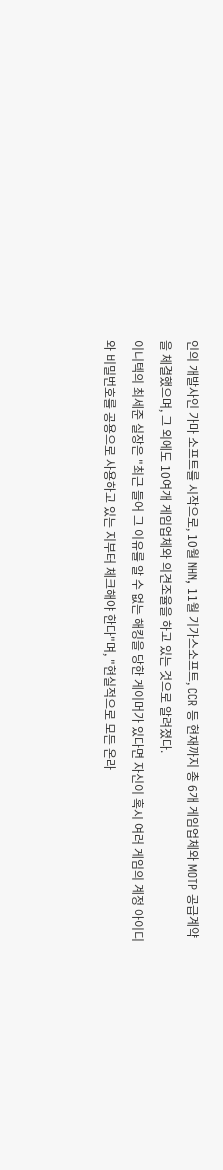인의 개발사인 가마 소프트를 시작으로, 10월 NHN, 11월 기가스소프트, CCR 등 현재까지 총 6개 게임업체와 MOTP 공급계약을 체결했으며, 그 외에도 10여개 게임업체와 의견조율을 하고 있는 것으로 알려졌다.
이니텍의 최세준 실장은 "최근 들어 그 이유를 알 수 없는 해킹을 당한 게이머가 있다면 자신이 혹시 여러 게임의 계정 아이디와 비밀번호를 공용으로 사용하고 있는 지부터 체크해야 한다"며, "현실적으로 모든 온라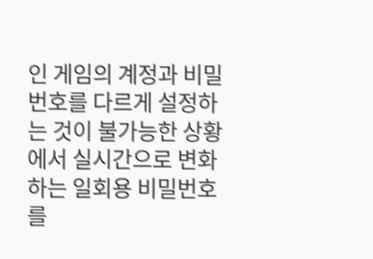인 게임의 계정과 비밀번호를 다르게 설정하는 것이 불가능한 상황에서 실시간으로 변화하는 일회용 비밀번호를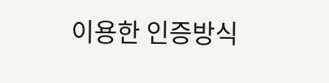이용한 인증방식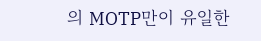의 MOTP만이 유일한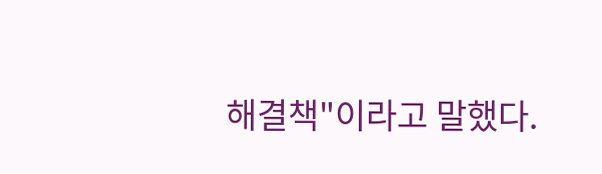해결책"이라고 말했다.